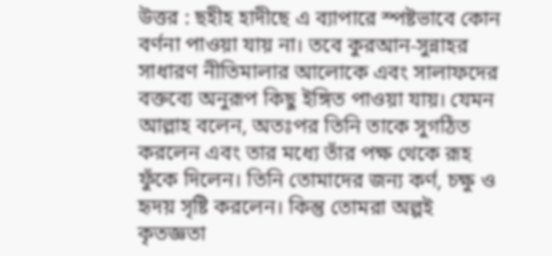উত্তর : ছহীহ হাদীছে এ ব্যাপারে স্পষ্টভাবে কোন বর্ণনা পাওয়া যায় না। তবে কুরআন-সুন্নাহর সাধারণ নীতিমালার আলোকে এবং সালাফদের বক্তব্যে অনুরূপ কিছু ইঙ্গিত পাওয়া যায়। যেমন আল্লাহ বলেন, অতঃপর তিনি তাকে সুগঠিত করলেন এবং তার মধ্যে তাঁর পক্ষ থেকে রূহ ফুঁকে দিলেন। তিনি তোমাদের জন্য কর্ণ, চক্ষু ও হৃদয় সৃষ্টি করলেন। কিন্তু তোমরা অল্পই কৃতজ্ঞতা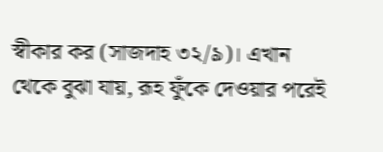স্বীকার কর (সাজদাহ ৩২/৯)। এখান থেকে বুঝা যায়, রূহ ফুঁকে দেওয়ার পরেই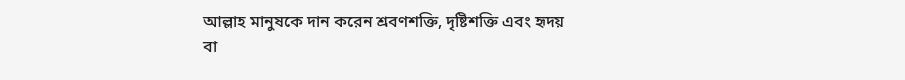আল্লাহ মানুষকে দান করেন শ্রবণশক্তি, দৃষ্টিশক্তি এবং হৃদয় বা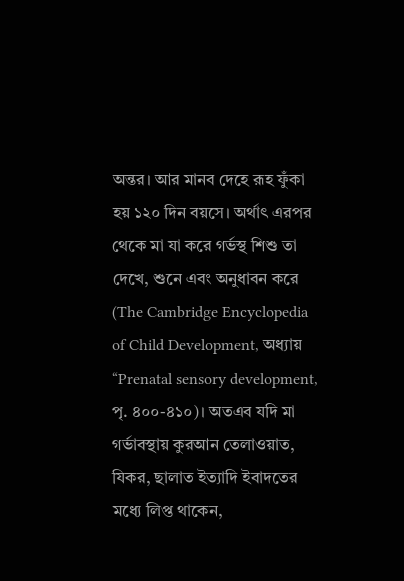অন্তর। আর মানব দেহে রূহ ফুঁকা হয় ১২০ দিন বয়সে। অর্থাৎ এরপর থেকে মা যা করে গর্ভস্থ শিশু তা দেখে, শুনে এবং অনুধাবন করে (The Cambridge Encyclopedia of Child Development, অধ্যায় “Prenatal sensory development, পৃ. ৪০০-৪১০)। অতএব যদি মা গর্ভাবস্থায় কুরআন তেলাওয়াত, যিকর, ছালাত ইত্যাদি ইবাদতের মধ্যে লিপ্ত থাকেন,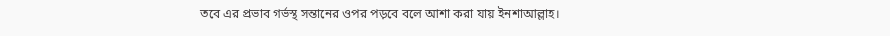তবে এর প্রভাব গর্ভস্থ সন্তানের ওপর পড়বে বলে আশা করা যায় ইনশাআল্লাহ।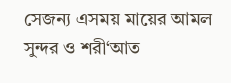সেজন্য এসময় মায়ের আমল সুন্দর ও শরী‘আত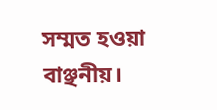সম্মত হওয়া বাঞ্ছনীয়।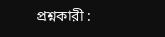প্রশ্নকারী :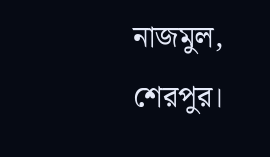নাজমুল, শেরপুর।